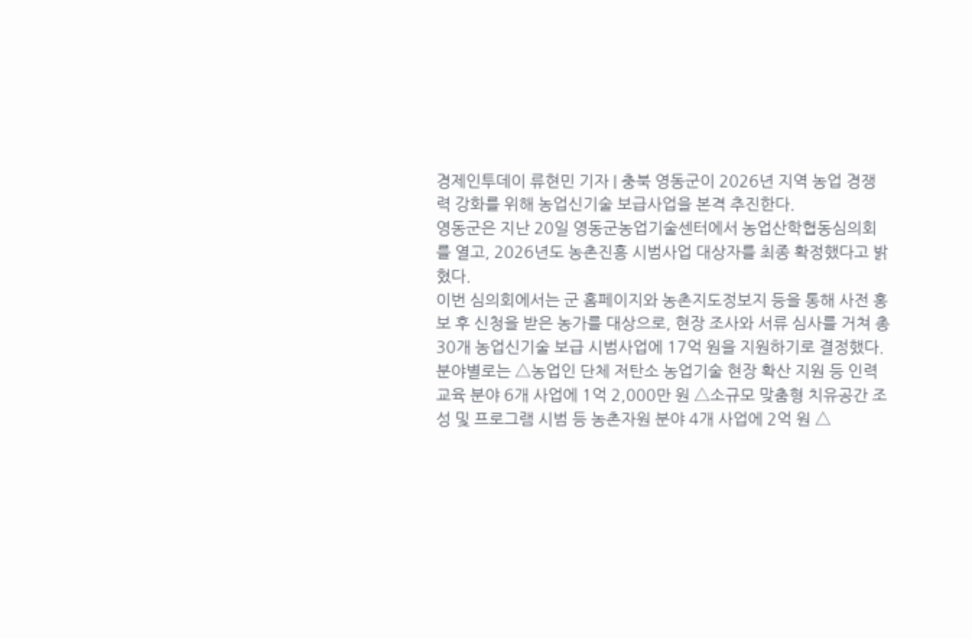경제인투데이 류현민 기자 | 충북 영동군이 2026년 지역 농업 경쟁력 강화를 위해 농업신기술 보급사업을 본격 추진한다.
영동군은 지난 20일 영동군농업기술센터에서 농업산학협동심의회를 열고, 2026년도 농촌진흥 시범사업 대상자를 최종 확정했다고 밝혔다.
이번 심의회에서는 군 홈페이지와 농촌지도정보지 등을 통해 사전 홍보 후 신청을 받은 농가를 대상으로, 현장 조사와 서류 심사를 거쳐 총 30개 농업신기술 보급 시범사업에 17억 원을 지원하기로 결정했다.
분야별로는 △농업인 단체 저탄소 농업기술 현장 확산 지원 등 인력교육 분야 6개 사업에 1억 2,000만 원 △소규모 맞춤형 치유공간 조성 및 프로그램 시범 등 농촌자원 분야 4개 사업에 2억 원 △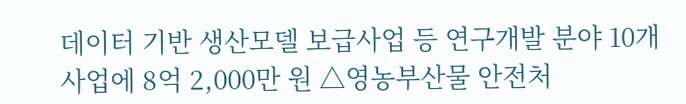데이터 기반 생산모델 보급사업 등 연구개발 분야 10개 사업에 8억 2,000만 원 △영농부산물 안전처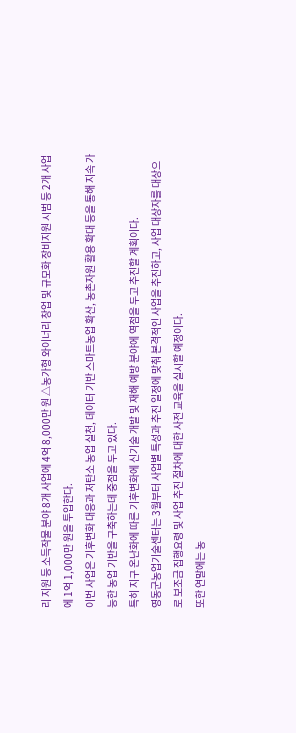리 지원 등 소득작물 분야 8개 사업에 4억 8,000만 원 △농가형 와이너리 창업 및 규모화 장비지원 시범 등 2개 사업에 1억 1,000만 원을 투입한다.
이번 사업은 기후변화 대응과 저탄소 농업 실천, 데이터 기반 스마트농업 확산, 농촌자원 활용 확대 등을 통해 지속 가능한 농업 기반을 구축하는데 중점을 두고 있다.
특히 지구 온난화에 따른 기후변화에 신기술 개발 및 재해 예방 분야에 역점을 두고 추진할 계획이다.
영동군농업기술센터는 3월부터 사업별 특성과 추진 일정에 맞춰 본격적인 사업을 추진하고, 사업 대상자를 대상으로 보조금 집행요령 및 사업 추진 절차에 대한 사전 교육을 실시할 예정이다.
또한 연말에는 농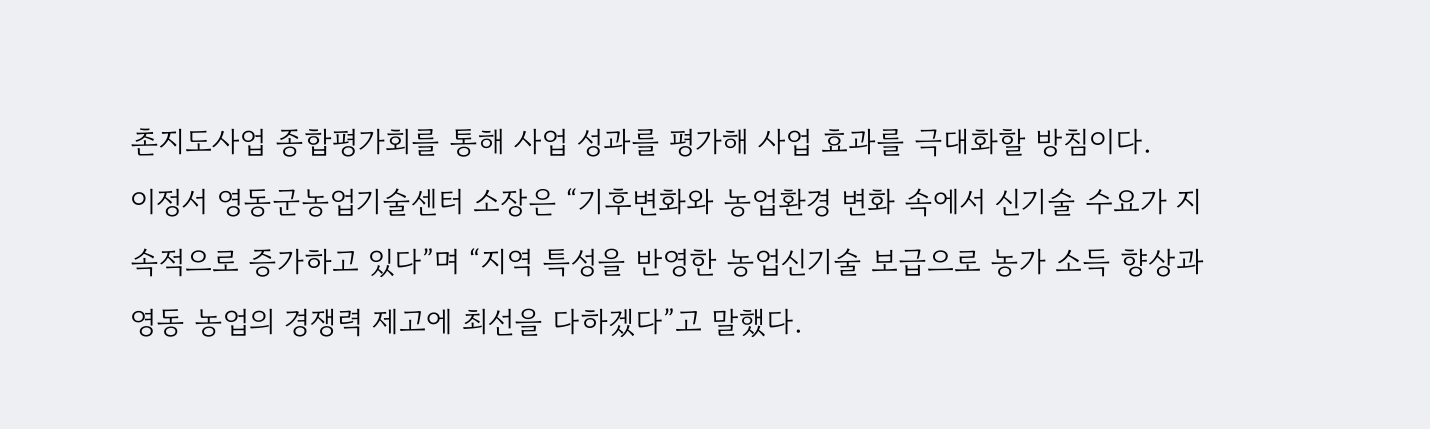촌지도사업 종합평가회를 통해 사업 성과를 평가해 사업 효과를 극대화할 방침이다.
이정서 영동군농업기술센터 소장은 “기후변화와 농업환경 변화 속에서 신기술 수요가 지속적으로 증가하고 있다”며 “지역 특성을 반영한 농업신기술 보급으로 농가 소득 향상과 영동 농업의 경쟁력 제고에 최선을 다하겠다”고 말했다.